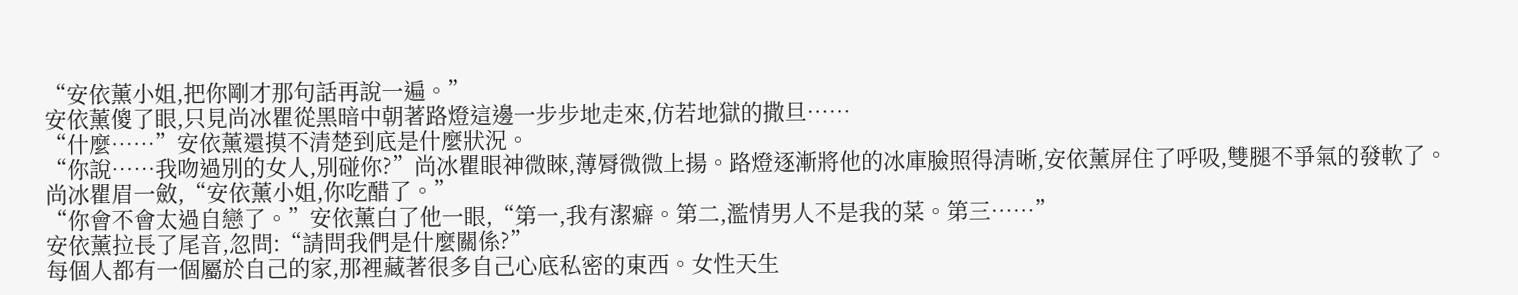“安依薰小姐,把你剛才那句話再說一遍。”
安依薰傻了眼,只見尚冰瞿從黑暗中朝著路燈這邊一步步地走來,仿若地獄的撒旦……
“什麼……”安依薰還摸不清楚到底是什麼狀況。
“你說……我吻過別的女人,別碰你?”尚冰瞿眼神微睞,薄脣微微上揚。路燈逐漸將他的冰庫臉照得清晰,安依薰屏住了呼吸,雙腿不爭氣的發軟了。
尚冰瞿眉一斂,“安依薰小姐,你吃醋了。”
“你會不會太過自戀了。”安依薰白了他一眼,“第一,我有潔癖。第二,濫情男人不是我的菜。第三……”
安依薰拉長了尾音,忽問:“請問我們是什麼關係?”
每個人都有一個屬於自己的家,那裡藏著很多自己心底私密的東西。女性天生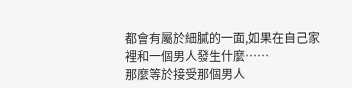都會有屬於細膩的一面,如果在自己家裡和一個男人發生什麼……
那麼等於接受那個男人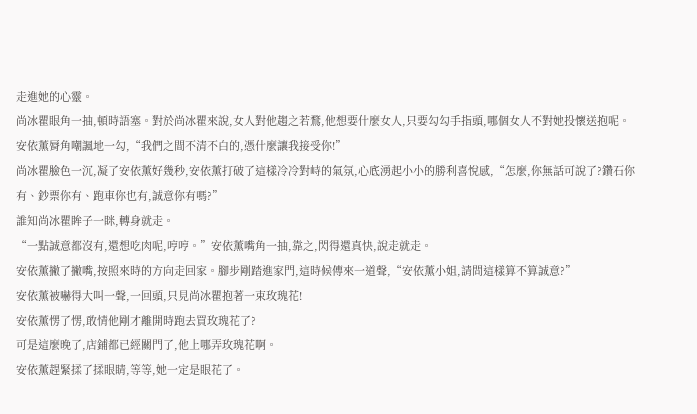走進她的心靈。
尚冰瞿眼角一抽,頓時語塞。對於尚冰瞿來說,女人對他趨之若鶩,他想要什麼女人,只要勾勾手指頭,哪個女人不對她投懷送抱呢。
安依薰脣角嘲諷地一勾,“我們之間不清不白的,憑什麼讓我接受你!”
尚冰瞿臉色一沉,凝了安依薰好幾秒,安依薰打破了這樣冷冷對峙的氣氛,心底湧起小小的勝利喜悅感,“怎麼,你無話可說了?鑽石你有、鈔票你有、跑車你也有,誠意你有嗎?”
誰知尚冰瞿眸子一眯,轉身就走。
“一點誠意都沒有,還想吃肉呢,哼哼。”安依薰嘴角一抽,靠之,閃得還真快,說走就走。
安依薰撇了撇嘴,按照來時的方向走回家。腳步剛踏進家門,這時候傳來一道聲,“安依薰小姐,請問這樣算不算誠意?”
安依薰被嚇得大叫一聲,一回頭,只見尚冰瞿抱著一束玫瑰花!
安依薰愣了愣,敢情他剛才離開時跑去買玫瑰花了?
可是這麼晚了,店鋪都已經關門了,他上哪弄玫瑰花啊。
安依薰趕緊揉了揉眼睛,等等,她一定是眼花了。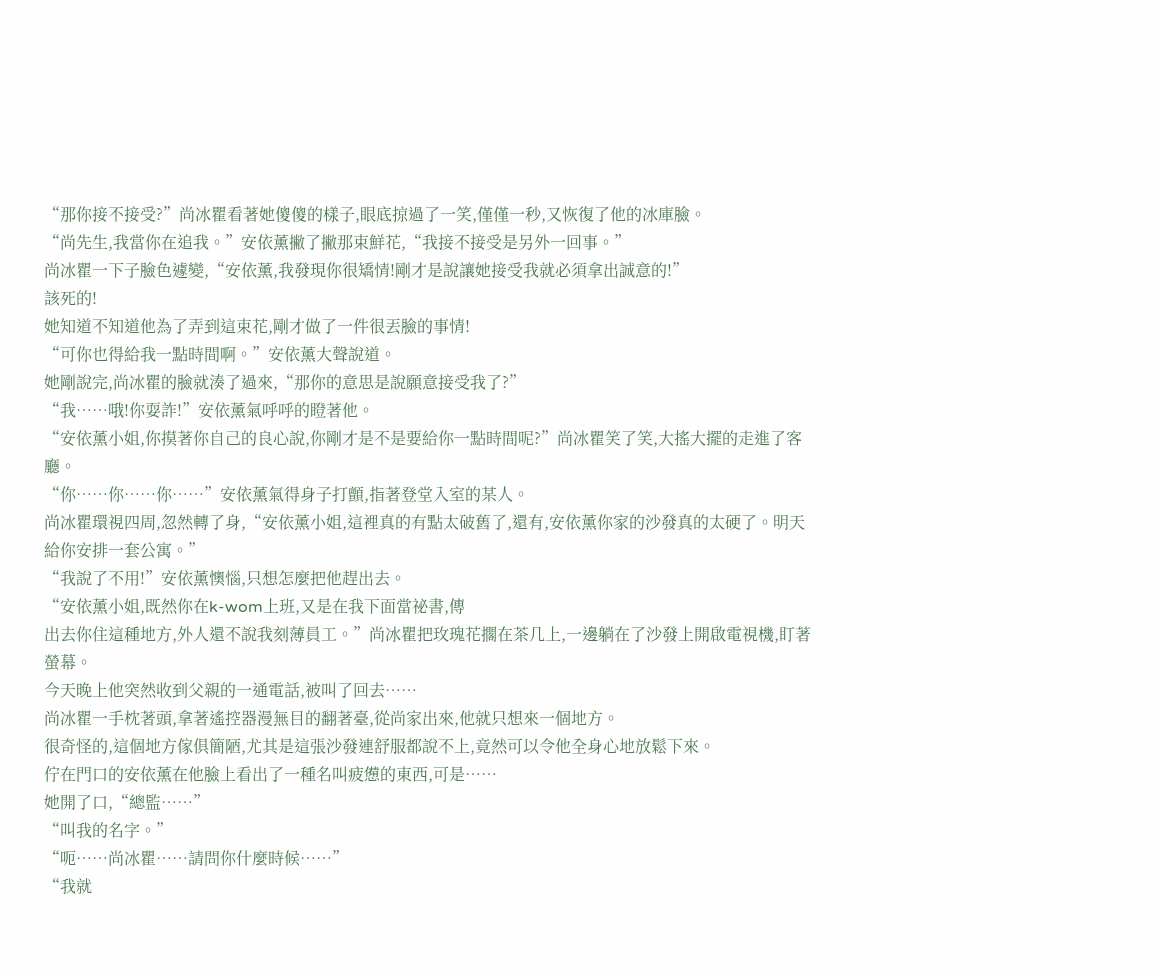“那你接不接受?”尚冰瞿看著她傻傻的樣子,眼底掠過了一笑,僅僅一秒,又恢復了他的冰庫臉。
“尚先生,我當你在追我。”安依薰撇了撇那束鮮花,“我接不接受是另外一回事。”
尚冰瞿一下子臉色遽變,“安依薰,我發現你很矯情!剛才是說讓她接受我就必須拿出誠意的!”
該死的!
她知道不知道他為了弄到這束花,剛才做了一件很丟臉的事情!
“可你也得給我一點時間啊。”安依薰大聲說道。
她剛說完,尚冰瞿的臉就湊了過來,“那你的意思是說願意接受我了?”
“我……哦!你耍詐!”安依薰氣呼呼的瞪著他。
“安依薰小姐,你摸著你自己的良心說,你剛才是不是要給你一點時間呢?”尚冰瞿笑了笑,大搖大擺的走進了客廳。
“你……你……你……”安依薰氣得身子打顫,指著登堂入室的某人。
尚冰瞿環視四周,忽然轉了身,“安依薰小姐,這裡真的有點太破舊了,還有,安依薰你家的沙發真的太硬了。明天給你安排一套公寓。”
“我說了不用!”安依薰懊惱,只想怎麼把他趕出去。
“安依薰小姐,既然你在k-wom上班,又是在我下面當祕書,傳
出去你住這種地方,外人還不說我刻薄員工。”尚冰瞿把玫瑰花擱在茶几上,一邊躺在了沙發上開啟電視機,盯著螢幕。
今天晚上他突然收到父親的一通電話,被叫了回去……
尚冰瞿一手枕著頭,拿著遙控器漫無目的翻著臺,從尚家出來,他就只想來一個地方。
很奇怪的,這個地方傢俱簡陋,尤其是這張沙發連舒服都說不上,竟然可以令他全身心地放鬆下來。
佇在門口的安依薰在他臉上看出了一種名叫疲憊的東西,可是……
她開了口,“總監……”
“叫我的名字。”
“呃……尚冰瞿……請問你什麼時候……”
“我就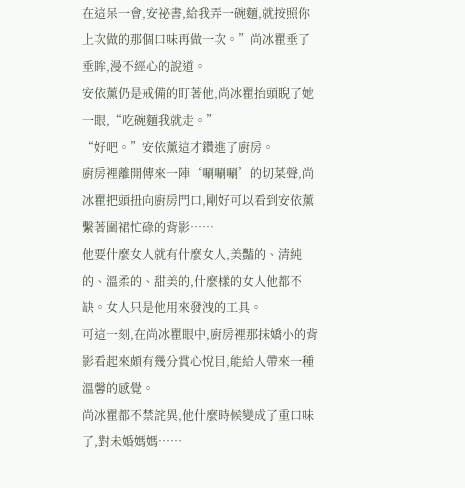在這呆一會,安祕書,給我弄一碗麵,就按照你上次做的那個口味再做一次。”尚冰瞿垂了垂眸,漫不經心的說道。
安依薰仍是戒備的盯著他,尚冰瞿抬頭睨了她一眼,“吃碗麵我就走。”
“好吧。”安依薰這才鑽進了廚房。
廚房裡離開傳來一陣‘唰唰唰’的切菜聲,尚冰瞿把頭扭向廚房門口,剛好可以看到安依薰繫著圍裙忙碌的背影……
他要什麼女人就有什麼女人,美豔的、清純的、溫柔的、甜美的,什麼樣的女人他都不缺。女人只是他用來發洩的工具。
可這一刻,在尚冰瞿眼中,廚房裡那抹嬌小的背影看起來頗有幾分賞心悅目,能給人帶來一種溫馨的感覺。
尚冰瞿都不禁詫異,他什麼時候變成了重口味了,對未婚媽媽……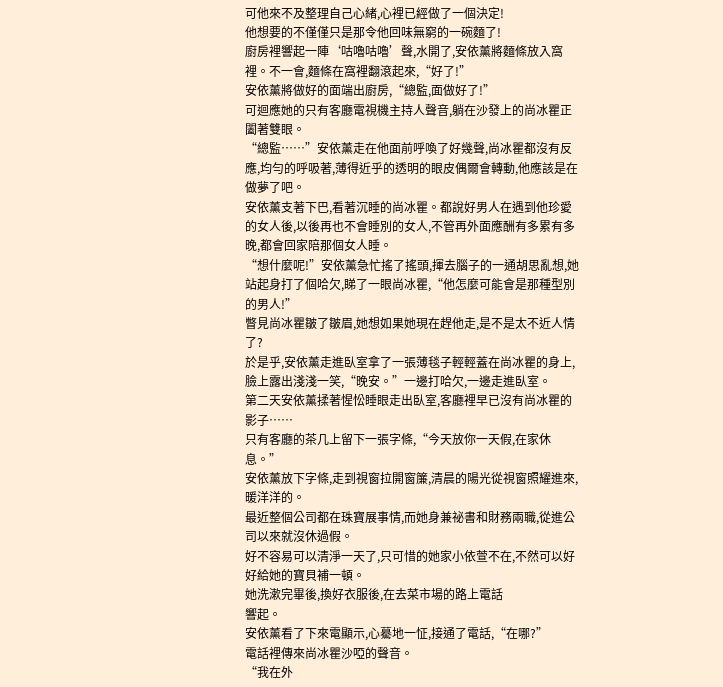可他來不及整理自己心緒,心裡已經做了一個決定!
他想要的不僅僅只是那令他回味無窮的一碗麵了!
廚房裡響起一陣‘咕嚕咕嚕’聲,水開了,安依薰將麵條放入窩裡。不一會,麵條在窩裡翻滾起來,“好了!”
安依薰將做好的面端出廚房,“總監,面做好了!”
可迴應她的只有客廳電視機主持人聲音,躺在沙發上的尚冰瞿正闔著雙眼。
“總監……”安依薰走在他面前呼喚了好幾聲,尚冰瞿都沒有反應,均勻的呼吸著,薄得近乎的透明的眼皮偶爾會轉動,他應該是在做夢了吧。
安依薰支著下巴,看著沉睡的尚冰瞿。都說好男人在遇到他珍愛的女人後,以後再也不會睡別的女人,不管再外面應酬有多累有多晚,都會回家陪那個女人睡。
“想什麼呢!”安依薰急忙搖了搖頭,揮去腦子的一通胡思亂想,她站起身打了個哈欠,睇了一眼尚冰瞿,“他怎麼可能會是那種型別的男人!”
瞥見尚冰瞿皺了皺眉,她想如果她現在趕他走,是不是太不近人情了?
於是乎,安依薰走進臥室拿了一張薄毯子輕輕蓋在尚冰瞿的身上,臉上露出淺淺一笑,“晚安。”一邊打哈欠,一邊走進臥室。
第二天安依薰揉著惺忪睡眼走出臥室,客廳裡早已沒有尚冰瞿的影子……
只有客廳的茶几上留下一張字條,“今天放你一天假,在家休息。”
安依薰放下字條,走到視窗拉開窗簾,清晨的陽光從視窗照耀進來,暖洋洋的。
最近整個公司都在珠寶展事情,而她身兼祕書和財務兩職,從進公司以來就沒休過假。
好不容易可以清淨一天了,只可惜的她家小依萱不在,不然可以好好給她的寶貝補一頓。
她洗漱完畢後,換好衣服後,在去菜市場的路上電話
響起。
安依薰看了下來電顯示,心驀地一怔,接通了電話,“在哪?”
電話裡傳來尚冰瞿沙啞的聲音。
“我在外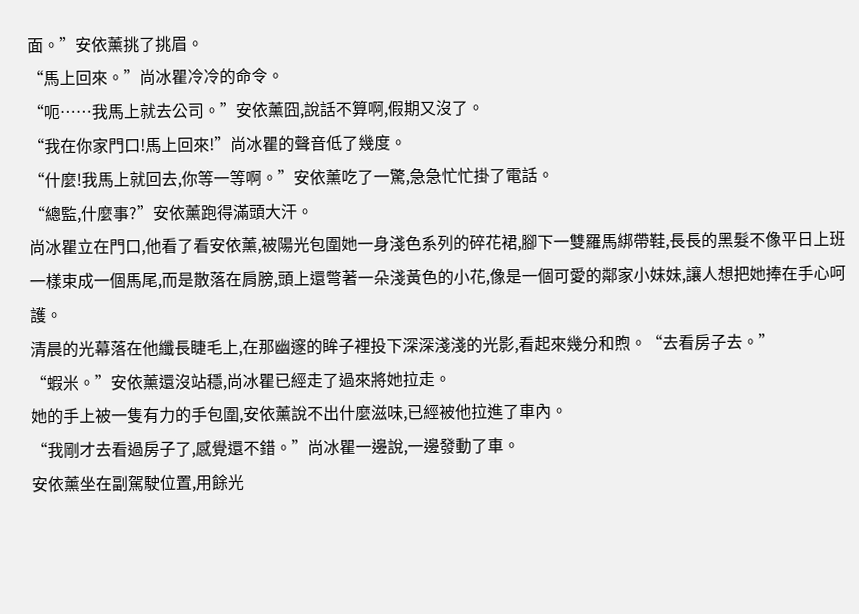面。”安依薰挑了挑眉。
“馬上回來。”尚冰瞿冷冷的命令。
“呃……我馬上就去公司。”安依薰囧,說話不算啊,假期又沒了。
“我在你家門口!馬上回來!”尚冰瞿的聲音低了幾度。
“什麼!我馬上就回去,你等一等啊。”安依薰吃了一驚,急急忙忙掛了電話。
“總監,什麼事?”安依薰跑得滿頭大汗。
尚冰瞿立在門口,他看了看安依薰,被陽光包圍她一身淺色系列的碎花裙,腳下一雙羅馬綁帶鞋,長長的黑髮不像平日上班一樣束成一個馬尾,而是散落在肩膀,頭上還彆著一朵淺黃色的小花,像是一個可愛的鄰家小妹妹,讓人想把她捧在手心呵護。
清晨的光幕落在他纖長睫毛上,在那幽邃的眸子裡投下深深淺淺的光影,看起來幾分和煦。“去看房子去。”
“蝦米。”安依薰還沒站穩,尚冰瞿已經走了過來將她拉走。
她的手上被一隻有力的手包圍,安依薰說不出什麼滋味,已經被他拉進了車內。
“我剛才去看過房子了,感覺還不錯。”尚冰瞿一邊說,一邊發動了車。
安依薰坐在副駕駛位置,用餘光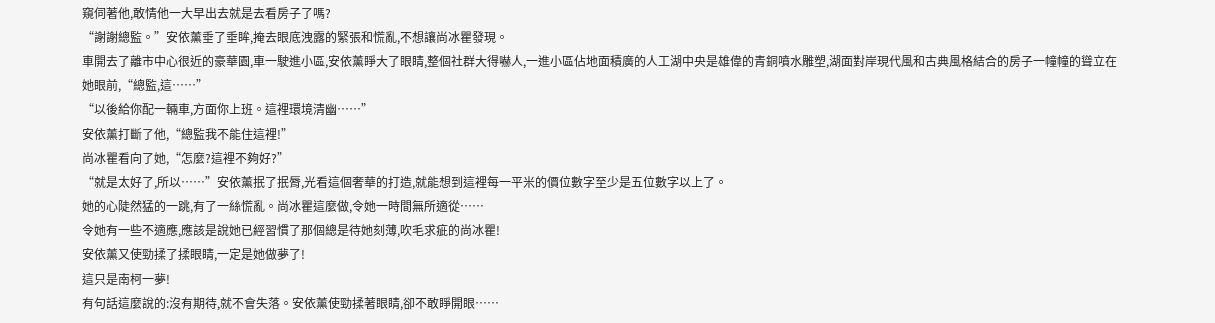窺伺著他,敢情他一大早出去就是去看房子了嗎?
“謝謝總監。”安依薰垂了垂眸,掩去眼底洩露的緊張和慌亂,不想讓尚冰瞿發現。
車開去了離市中心很近的豪華園,車一駛進小區,安依薰睜大了眼睛,整個社群大得嚇人,一進小區佔地面積廣的人工湖中央是雄偉的青銅噴水雕塑,湖面對岸現代風和古典風格結合的房子一幢幢的聳立在她眼前,“總監,這……”
“以後給你配一輛車,方面你上班。這裡環境清幽……”
安依薰打斷了他,“總監我不能住這裡!”
尚冰瞿看向了她,“怎麼?這裡不夠好?”
“就是太好了,所以……”安依薰抿了抿脣,光看這個奢華的打造,就能想到這裡每一平米的價位數字至少是五位數字以上了。
她的心陡然猛的一跳,有了一絲慌亂。尚冰瞿這麼做,令她一時間無所適從……
令她有一些不適應,應該是說她已經習慣了那個總是待她刻薄,吹毛求疵的尚冰瞿!
安依薰又使勁揉了揉眼睛,一定是她做夢了!
這只是南柯一夢!
有句話這麼說的:沒有期待,就不會失落。安依薰使勁揉著眼睛,卻不敢睜開眼……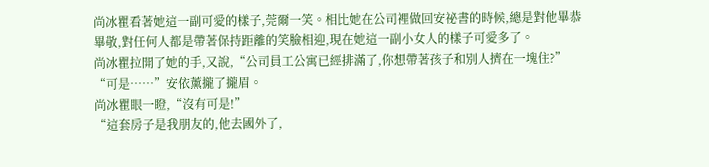尚冰瞿看著她這一副可愛的樣子,莞爾一笑。相比她在公司裡做回安祕書的時候,總是對他畢恭畢敬,對任何人都是帶著保持距離的笑臉相迎,現在她這一副小女人的樣子可愛多了。
尚冰瞿拉開了她的手,又說,“公司員工公寓已經排滿了,你想帶著孩子和別人擠在一塊住?”
“可是……”安依薰攏了攏眉。
尚冰瞿眼一瞪,“沒有可是!”
“這套房子是我朋友的,他去國外了,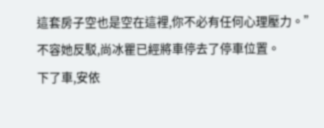這套房子空也是空在這裡,你不必有任何心理壓力。”
不容她反駁,尚冰瞿已經將車停去了停車位置。
下了車,安依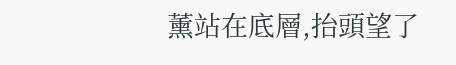薰站在底層,抬頭望了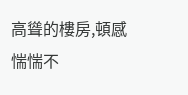高聳的樓房,頓感惴惴不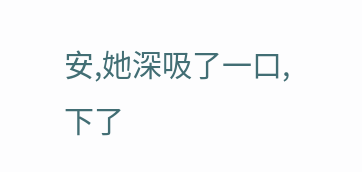安,她深吸了一口,下了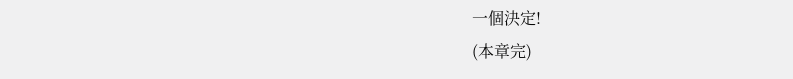一個決定!
(本章完)